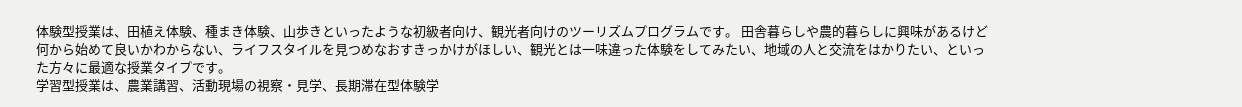体験型授業は、田植え体験、種まき体験、山歩きといったような初級者向け、観光者向けのツーリズムプログラムです。 田舎暮らしや農的暮らしに興味があるけど何から始めて良いかわからない、ライフスタイルを見つめなおすきっかけがほしい、観光とは一味違った体験をしてみたい、地域の人と交流をはかりたい、といった方々に最適な授業タイプです。
学習型授業は、農業講習、活動現場の視察・見学、長期滞在型体験学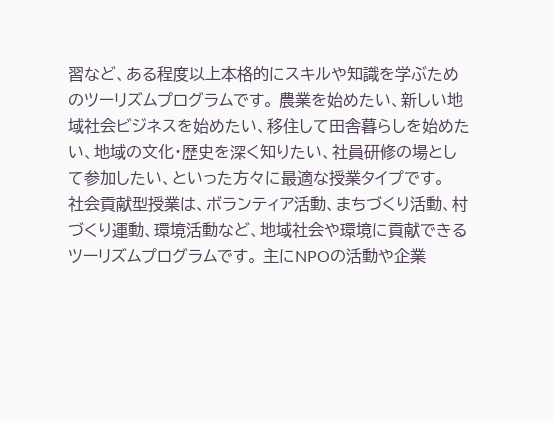習など、ある程度以上本格的にスキルや知識を学ぶためのツーリズムプログラムです。 農業を始めたい、新しい地域社会ビジネスを始めたい、移住して田舎暮らしを始めたい、地域の文化・歴史を深く知りたい、社員研修の場として参加したい、といった方々に最適な授業タイプです。
社会貢献型授業は、ボランティア活動、まちづくり活動、村づくり運動、環境活動など、地域社会や環境に貢献できるツーリズムプログラムです。 主にNPOの活動や企業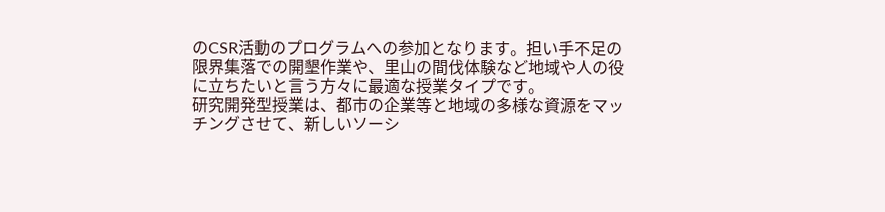のCSR活動のプログラムへの参加となります。担い手不足の限界集落での開墾作業や、里山の間伐体験など地域や人の役に立ちたいと言う方々に最適な授業タイプです。
研究開発型授業は、都市の企業等と地域の多様な資源をマッチングさせて、新しいソーシ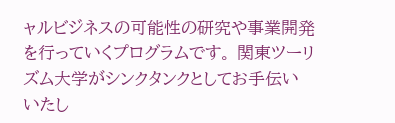ャルビジネスの可能性の研究や事業開発を行っていくプログラムです。 関東ツーリズム大学がシンクタンクとしてお手伝いいたし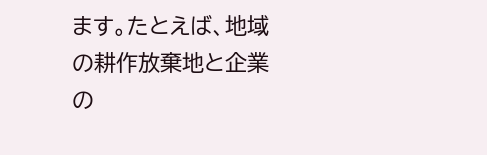ます。たとえば、地域の耕作放棄地と企業の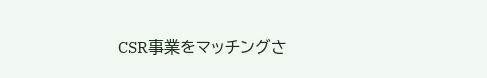CSR事業をマッチングさ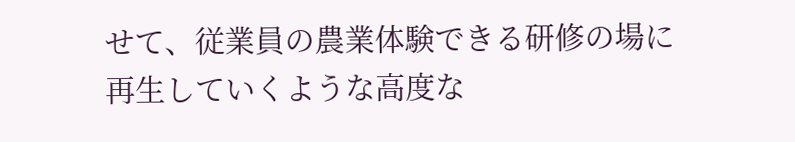せて、従業員の農業体験できる研修の場に再生していくような高度な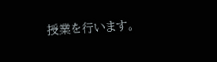授業を行います。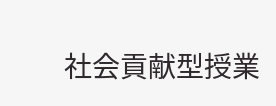社会貢献型授業